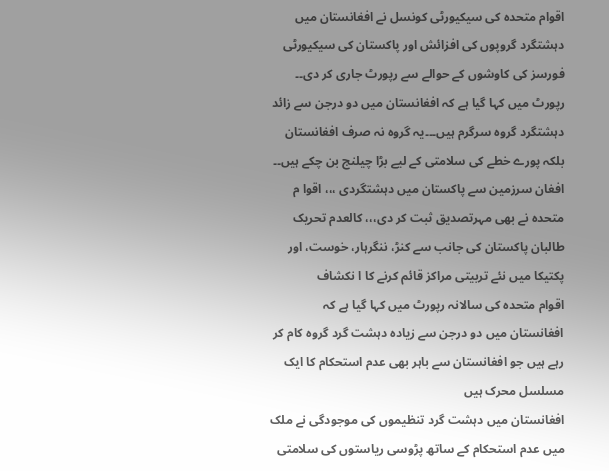اقوام متحدہ کی سیکیورٹی کونسل نے افغانستان میں دہشتگرد گروپوں کی افزائش اور پاکستان کی سیکیورٹی فورسز کی کاوشوں کے حوالے سے رپورٹ جاری کر دی۔۔
رپورٹ میں کہا گیا ہے کہ افغانستان میں دو درجن سے زائد دہشتگرد گروہ سرگرم ہیں۔۔۔یہ گروہ نہ صرف افغانستان بلکہ پورے خطے کی سلامتی کے لیے بڑا چیلنج بن چکے ہیں۔۔
افغان سرزمین سے پاکستان میں دہشتگردی ،،، اقوا م متحدہ نے بھی مہرتصدیق ثبت کر دی،،، کالعدم تحریک طالبان پاکستان کی جانب سے کنڑ، ننگرہار، خوست، اور پکتیکا میں نئے تربیتی مراکز قائم کرنے کا ا نکشاف
اقوام متحدہ کی سالانہ رپورٹ میں کہا گیا ہے کہ افغانستان میں دو درجن سے زیادہ دہشت گرد گروہ کام کر رہے ہیں جو افغانستان سے باہر بھی عدم استحکام کا ایک مسلسل محرک ہیں
افغانستان میں دہشت گرد تنظیموں کی موجودگی نے ملک میں عدم استحکام کے ساتھ پڑوسی ریاستوں کی سلامتی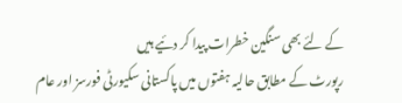کے لئے بھی سنگین خطرات پیدا کر دئیے ہیں
رپورٹ کے مطابق حالیہ ہفتوں میں پاکستانی سکیورٹی فورسز اور عام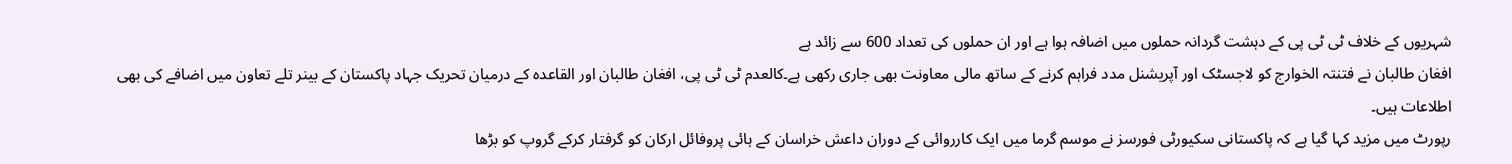شہریوں کے خلاف ٹی ٹی پی کے دہشت گردانہ حملوں میں اضافہ ہوا ہے اور ان حملوں کی تعداد 600 سے زائد ہے
افغان طالبان نے فتنتہ الخوارج کو لاجسٹک اور آپریشنل مدد فراہم کرنے کے ساتھ مالی معاونت بھی جاری رکھی ہے۔کالعدم ٹی ٹی پی، افغان طالبان اور القاعدہ کے درمیان تحریک جہاد پاکستان کے بینر تلے تعاون میں اضافے کی بھی اطلاعات ہیں۔
رپورٹ میں مزید کہا گیا ہے کہ پاکستانی سکیورٹی فورسز نے موسم گرما میں ایک کارروائی کے دوران داعش خراسان کے ہائی پروفائل ارکان کو گرفتار کرکے گروپ کو بڑھا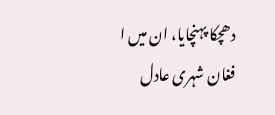دھچکا پہنچایا، ان میں ا فغان شہری عادل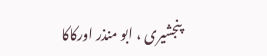پنجشیری ، ابو منذر اورکاکا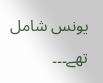یونس شامل تھے۔۔۔